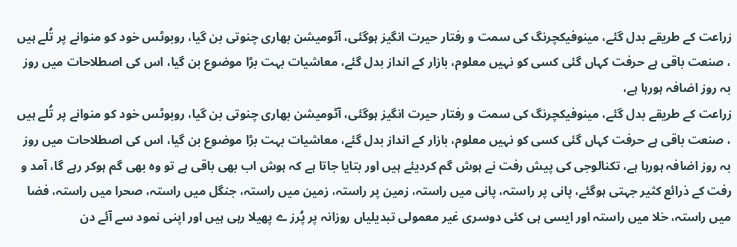زراعت کے طریقے بدل گئے، مینوفیکچرنگ کی سمت و رفتار حیرت انگیز ہوگئی، آٹومیشن بھاری چنوتی بن گیا، روبوٹس خود کو منوانے پر تُلے ہیں ، صنعت باقی ہے حرفت کہاں گئی کسی کو نہیں معلوم، بازار کے انداز بدل گئے، معاشیات بہت بڑا موضوع بن گیا، اس کی اصطلاحات میں روز بہ روز اضافہ ہورہا ہے،
زراعت کے طریقے بدل گئے، مینوفیکچرنگ کی سمت و رفتار حیرت انگیز ہوگئی، آٹومیشن بھاری چنوتی بن گیا، روبوٹس خود کو منوانے پر تُلے ہیں ، صنعت باقی ہے حرفت کہاں گئی کسی کو نہیں معلوم، بازار کے انداز بدل گئے، معاشیات بہت بڑا موضوع بن گیا، اس کی اصطلاحات میں روز بہ روز اضافہ ہورہا ہے، تکنالوجی کی پیش رفت نے ہوش گم کردیئے ہیں اور بتایا جاتا ہے کہ ہوش اب بھی باقی ہے تو وہ بھی گم ہوکر رہے گا، آمد و رفت کے ذرائع کثیر جہتی ہوگئے، پانی پر راستہ، پانی میں راستہ، زمین پر راستہ، زمین میں راستہ، جنگل میں راستہ، صحرا میں راستہ، فضا میں راستہ، خلا میں راستہ اور ایسی ہی کئی دوسری غیر معمولی تبدیلیاں روزانہ پر پُرز ے پھیلا رہی ہیں اور اپنی نمود سے آئے دن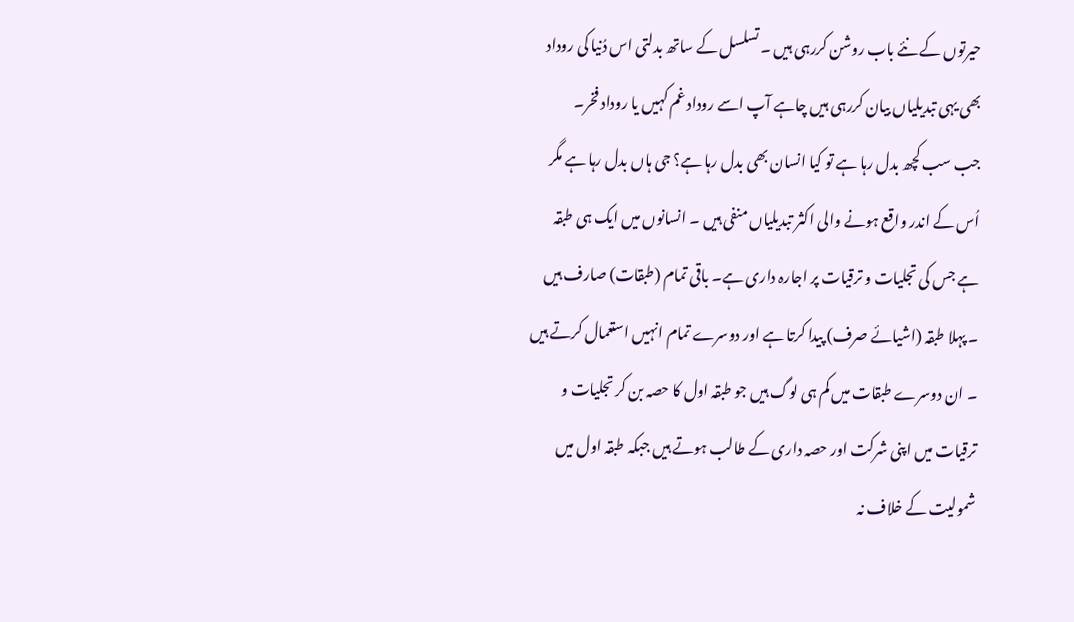حیرتوں کے نئے باب روشن کررہی ہیں ۔ تسلسل کے ساتھ بدلتی اس دُنیا کی روداد بھی یہی تبدیلیاں بیان کررہی ہیں چاہے آپ اسے روداد غم کہیں یا روداد فخر۔
جب سب کچھ بدل رہا ہے تو کیا انسان بھی بدل رہا ہے؟ جی ہاں بدل رہا ہے مگر اُس کے اندر واقع ہونے والی اکثر تبدیلیاں منفی ہیں ۔ انسانوں میں ایک ہی طبقہ ہے جس کی تجلیات و ترقیات پر اجارہ داری ہے۔ باقی تمام (طبقات) صارف ہیں ۔ پہلا طبقہ (اشیائے صرف) پیدا کرتا ہے اور دوسرے تمام انہیں استعمال کرتے ہیں ۔ ان دوسرے طبقات میں کم ہی لوگ ہیں جو طبقہ اول کا حصہ بن کر تجلیات و ترقیات میں اپنی شرکت اور حصہ داری کے طالب ہوتے ہیں جبکہ طبقہ اول میں شمولیت کے خلاف نہ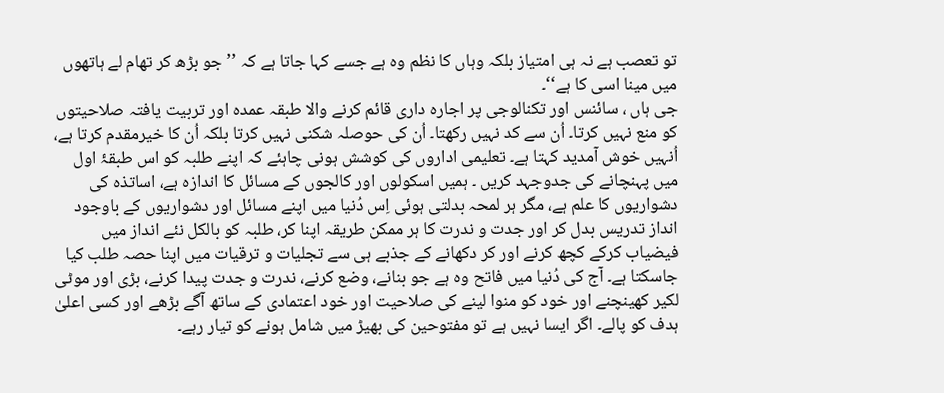تو تعصب ہے نہ ہی امتیاز بلکہ وہاں کا نظم وہ ہے جسے کہا جاتا ہے کہ ’’جو بڑھ کر تھام لے ہاتھوں میں مینا اسی کا ہے‘‘۔
جی ہاں ، سائنس اور تکنالوجی پر اجارہ داری قائم کرنے والا طبقہ عمدہ اور تربیت یافتہ صلاحیتوں کو منع نہیں کرتا۔ اُن سے کد نہیں رکھتا۔ اُن کی حوصلہ شکنی نہیں کرتا بلکہ اُن کا خیرمقدم کرتا ہے، اُنہیں خوش آمدید کہتا ہے۔ تعلیمی اداروں کی کوشش ہونی چاہئے کہ اپنے طلبہ کو اس طبقۂ اول میں پہنچانے کی جدوجہد کریں ۔ ہمیں اسکولوں اور کالجوں کے مسائل کا اندازہ ہے، اساتذہ کی دشواریوں کا علم ہے، مگر ہر لمحہ بدلتی ہوئی اِس دُنیا میں اپنے مسائل اور دشواریوں کے باوجود انداز تدریس بدل کر اور جدت و ندرت کا ہر ممکن طریقہ اپنا کر، طلبہ کو بالکل نئے انداز میں فیضیاب کرکے کچھ کرنے اور کر دکھانے کے جذبے ہی سے تجلیات و ترقیات میں اپنا حصہ طلب کیا جاسکتا ہے۔ آج کی دُنیا میں فاتح وہ ہے جو بنانے، وضع کرنے، ندرت و جدت پیدا کرنے، بڑی اور موٹی لکیر کھینچنے اور خود کو منوا لینے کی صلاحیت اور خود اعتمادی کے ساتھ آگے بڑھے اور کسی اعلیٰ ہدف کو پالے۔ اگر ایسا نہیں ہے تو مفتوحین کی بھیڑ میں شامل ہونے کو تیار رہے۔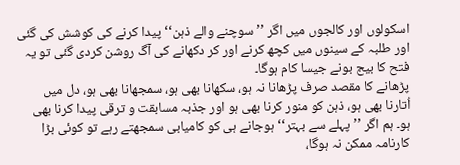اسکولوں اور کالجوں میں اگر ’’سوچنے والے ذہن‘‘ پیدا کرنے کی کوشش کی گئی اور طلبہ کے سینوں میں کچھ کرنے اور کر دکھانے کی آگ روشن کردی گئی تو یہ فتح کا بیج بونے جیسا کام ہوگا۔
پڑھانے کا مقصد صرف پڑھانا نہ ہو، سکھانا بھی ہو، سمجھانا بھی ہو، دل میں اُتارنا بھی ہو، ذہن کو منور کرنا بھی ہو اور جذبہ مسابقت و ترقی پیدا کرنا بھی ہو۔ ہم اگر ’’پہلے سے بہتر‘‘ ہوجانے ہی کو کامیابی سمجھتے رہے تو کوئی بڑا کارنامہ ممکن نہ ہوگا،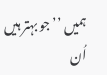ہمیں ’’جو بہتر ہیں اُن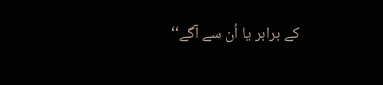کے برابر یا اُن سے آگے‘‘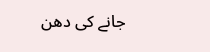جانے کی دھن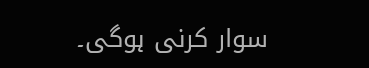سوار کرنی ہوگی۔